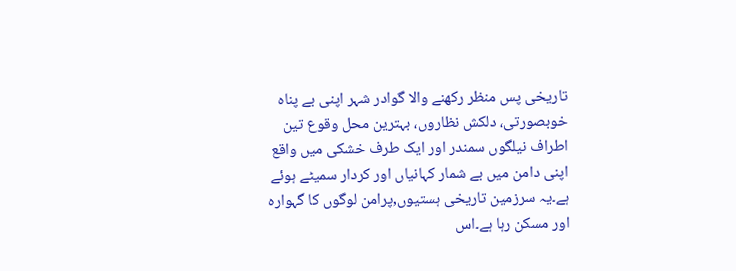تاریخی پس منظر رکھنے والا گوادر شہر اپنی بے پناہ خوبصورتی، دلکش نظاروں، بہترین محل وقوع تین اطراف نیلگوں سمندر اور ایک طرف خشکی میں واقع اپنی دامن میں بے شمار کہانیاں اور کردار سمیٹے ہوئے ہے۔یہ سرزمین تاریخی ہستیوں,پرامن لوگوں کا گہوارہ اور مسکن رہا ہے۔اس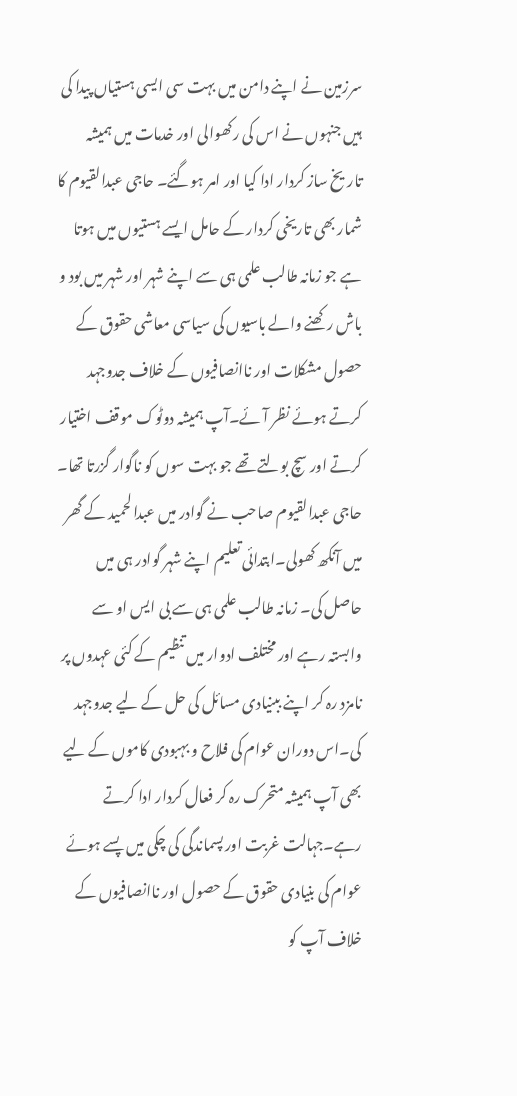سرزمین نے اپنے دامن میں بہت سی ایسی ہستیاں پیدا کی ہیں جنہوں نے اس کی رکھوالی اور خدمات میں ہمیشہ تاریخ ساز کردار ادا کیا اور امر ہوگئے۔ حاجی عبدالقیوم کا شمار بھی تاریخی کردار کے حامل ایسے ہستیوں میں ہوتا ہے جو زمانہ طالب علمی ہی سے اپنے شہر اور شہر میں بود و باش رکھنے والے باسیوں کی سیاسی معاشی حقوق کے حصول مشکلات اور ناانصافیوں کے خلاف جدوجہد کرتے ہوئے نظر آئے۔آپ ہمیشہ دوٹوک موقف اختیار کرتے اور سچ بولتے تھے جو بہت سوں کو ناگوار گزرتا تھا۔
حاجی عبدالقیوم صاحب نے گوادر میں عبدالحمید کے گھر میں آنکھ کھولی۔ابتدائی تعلیم اپنے شہر گوادر ہی میں حاصل کی۔ زمانہ طالب علمی ہی سے بی ایس او سے وابستہ رہے اور مختلف ادوار میں تنظیم کے کئی عہدوں پر نامزد رہ کر اپنے ببنیادی مسائل کی حل کے لیے جدوجہد کی۔اس دوران عوام کی فلاح و بہبودی کاموں کے لیے بھی آپ ہمیشہ متحرک رہ کر فعال کردار ادا کرتے رہے۔جہالت غربت اور پسماندگی کی چکی میں پسے ہوئے عوام کی بنیادی حقوق کے حصول اور ناانصافیوں کے خلاف آپ کو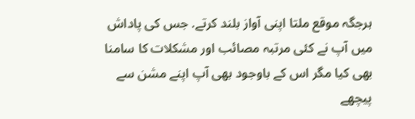ہرجگہ موقع ملتا اپنی آواز بلند کرتے. جس کی پاداش میں آپ نے کئی مرتبہ مصائب اور مشکلات کا سامنا بھی کیا مگر اس کے باوجود بھی آپ اپنے مشن سے پیچھے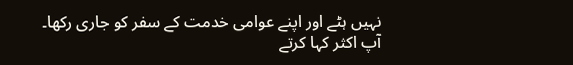نہیں ہٹے اور اپنے عوامی خدمت کے سفر کو جاری رکھا۔
آپ اکثر کہا کرتے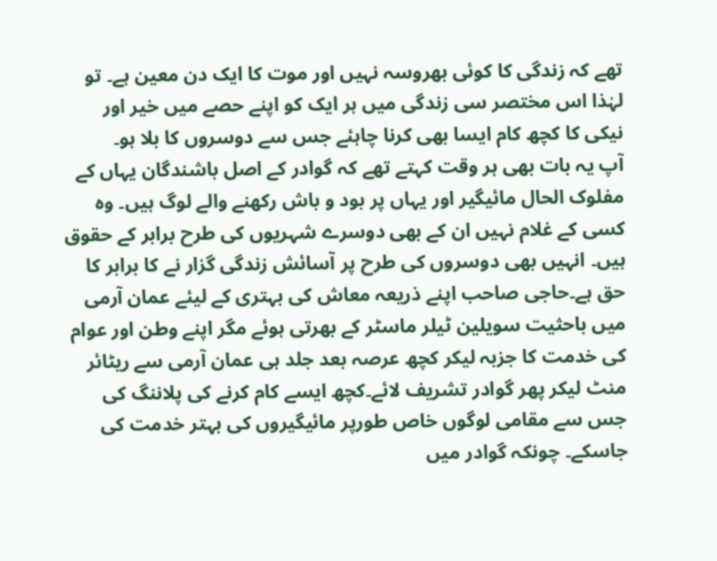تھے کہ زندگی کا کوئی بھروسہ نہیں اور موت کا ایک دن معین ہے۔ تو لہٰذا اس مختصر سی زندگی میں ہر ایک کو اپنے حصے میں خیر اور نیکی کا کچھ کام ایسا بھی کرنا چاہئے جس سے دوسروں کا بلا ہو۔
آپ یہ بات بھی ہر وقت کہتے تھے کہ گوادر کے اصل باشندگان یہاں کے مفلوک الحال مائیگیر اور یہاں پر بود و باش رکھنے والے لوگ ہیں۔ وہ کسی کے غلام نہیں ان کے بھی دوسرے شہریوں کی طرح برابر کے حقوق ہیں۔ انہیں بھی دوسروں کی طرح پر آسائش زندگی گزار نے کا برابر کا حق ہے۔حاجی صاحب اپنے ذریعہ معاش کی بہتری کے لیئے عمان آرمی میں باحثیت سویلین ٹیلر ماسٹر کے بھرتی ہوئے مگر اپنے وطن اور عوام کی خدمت کا جزبہ لیکر کچھ عرصہ بعد جلد ہی عمان آرمی سے ریٹائر منٹ لیکر پھر گوادر تشریف لائے۔کچھ ایسے کام کرنے کی پلاننگ کی جس سے مقامی لوگوں خاص طورپر مائیگیروں کی بہتر خدمت کی جاسکے۔ چونکہ گوادر میں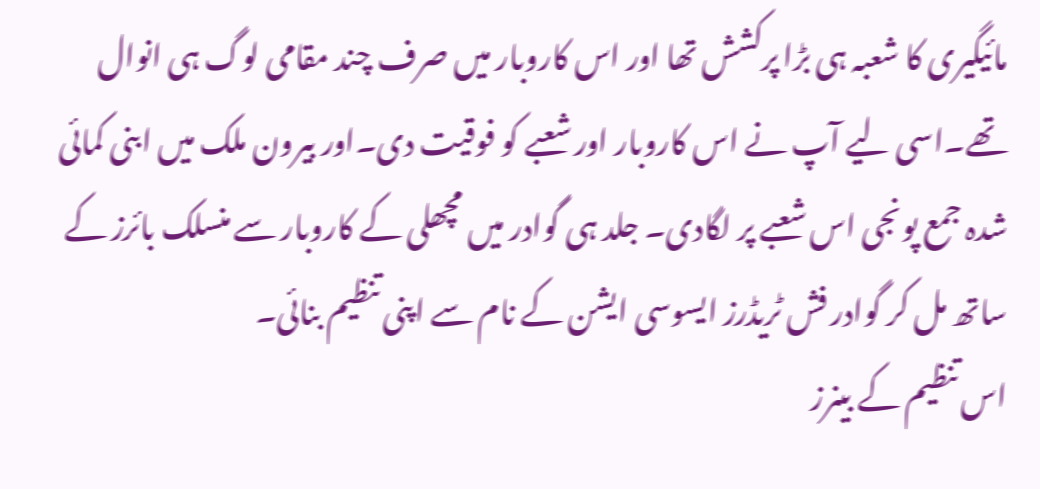مائیگیری کا شعبہ ہی بڑا پرکشش تھا اور اس کاروبار میں صرف چند مقامی لوگ ہی انوال تھے۔اسی لیے آپ نے اس کاروبار اور شعبے کو فوقیت دی۔اور بیرون ملک میں ابنی کمائی شدہ جمع پونجی اس شعبے پر لگادی۔ جلد ہی گوادر میں مچھلی کے کاروبار سے منسلک بائرز کے ساتھ مل کر گوادر فش ٹریڈرز ایسوسی ایشن کے نام سے اپنی تنظیم بنائی۔
اس تنظیم کے بینرز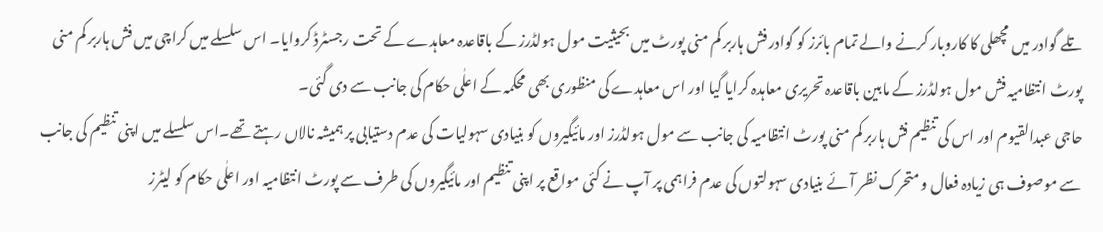تلے گوادر میں مچھلی کا کاروبار کرنے والے تمام بائرز کو گوادر فش ہاربر کم منی پورٹ میں بحیثیت مول ہولڈرز کے باقاعدہ معاہدے کے تحت رجسٹرڈ کروایا۔ اس سلسلے میں کراچی میں فش ہاربر کم منی پورٹ انتظامیہ فش مول ہولڈرز کے مابین باقاعدہ تحریری معاہدہ کرایا گیا اور اس معاہدے کی منظوری بھی محکمہ کے اعلٰی حکام کی جانب سے دی گئی۔
حاجی عبدالقیوم اور اس کی تنظیم فش ہاربر کم منی پورٹ انتظامیہ کی جانب سے مول ہولڈرز اور مائیگیروں کو بنیادی سہولیات کی عدم دستیابی پر ہمیشہ نالاں رہتے تھے۔اس سلسلے میں اپنی تنظیم کی جانب سے موصوف ہی زیادہ فعال و متحرک نظر آئے بنیادی سہولتوں کی عدم فراہمی پر آپ نے کئی مواقع پر اپنی تنظیم اور مائیگیروں کی طرف سے پورٹ انتظامیہ اور اعلٰی حکام کو لیٹرز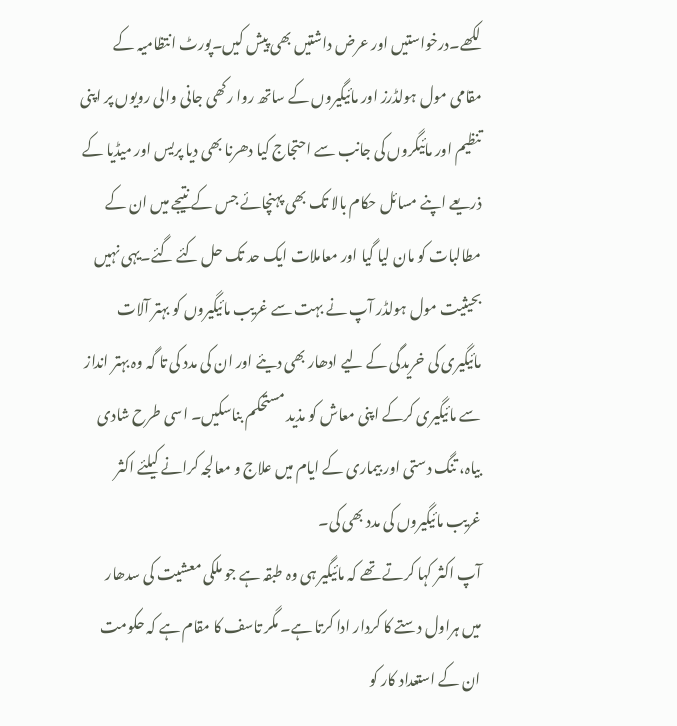لکھے۔درخواستیں اور عرض داشتیں بھی پیش کیں۔پورٹ انتظامیہ کے مقامی مول ہولڈرز اور مائیگیروں کے ساتھ روا رکھی جانی والی رویوں پر اپنی تنظیم اور مائیگروں کی جانب سے احتجاج کیا دھرنا بھی دیا پریس اور میڈیا کے ذریعے اپنے مسائل حکام بالا تک بھی پہنچائے جس کے نتیجے میں ان کے مطالبات کو مان لیا گیا اور معاملات ایک حد تک حل کئے گئے۔یہی نہیں بحیثیت مول ہولڈر آپ نے بہت سے غریب مائیگیروں کو بہتر آلات مائیگیری کی خریدگی کے لیے ادھار بھی دیئے اور ان کی مدد کی تا گہ وہ بہتر انداز سے مائیگیری کرکے اپنی معاش کو مذید مستحکم بناسکیں۔ اسی طرح شادی بیاہ، تنگ دستی اور بیماری کے ایام میں علاج و معالجہ کرانے کیلئے اکثر غریب مائیگیروں کی مدد بھی کی۔
آپ اکثر کہا کرتے تھے کہ مائیگیر ہی وہ طبقہ ہے جو ملکی معشیت کی سدھار میں ہراول دستے کا کردار ادا کرتا ہے۔ مگر تاسف کا مقام ہے کہ حکومت ان کے استعداد کار کو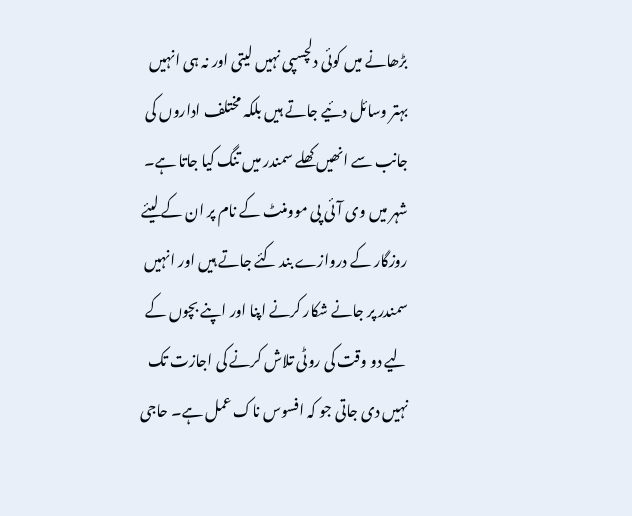بڑھانے میں کوئی دلچسپی نہیں لیتی اور نہ ہی انہیں بہتر وسائل دئیے جاتے ہیں بلکہ مختلف اداروں کی جانب سے انھیں کھلے سمندر میں تنگ کیا جاتا ہے۔ شہر میں وی آئی پی موومنٹ کے نام پر ان کے لیئے روزگار کے دروازے بند کئے جاتے ہیں اور انہیں سمندر پر جانے شکار کرنے اپنا اور اپنے بچوں کے لیے دو وقت کی روٹی تلاش کرنے کی اجازت تک نہیں دی جاتی جو کہ افسوس ناک عمل ہے۔ حاجی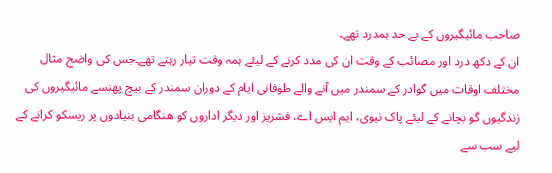صاحب مائیگیروں کے بے حد ہمدرد تھے۔
ان کے دکھ درد اور مصائب کے وقت ان کی مدد کرنے کے لیئے ہمہ وقت تیار رہتے تھے۔جس کی واضح مثال مختلف اوقات میں گوادر کے سمندر میں آنے والے طوفانی ایام کے دوران سمندر کے بیچ پھنسے مائیگیروں کی زندگیوں گو بچانے کے لیئے پاک نیوی، ایم ایس اے، فشریز اور دیگر اداروں کو ھنگامی بنیادوں پر ریسکو کرانے کے لیے سب سے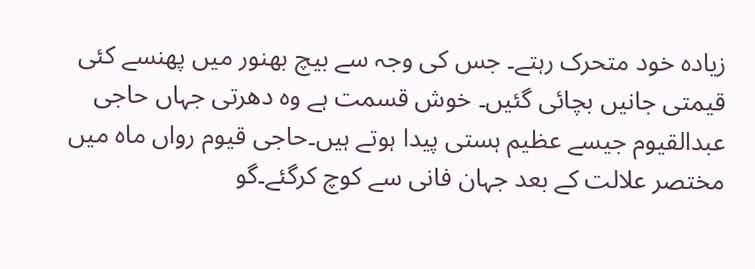زیادہ خود متحرک رہتے۔ جس کی وجہ سے بیچ بھنور میں پھنسے کئی قیمتی جانیں بچائی گئیں۔ خوش قسمت ہے وہ دھرتی جہاں حاجی عبدالقیوم جیسے عظیم ہستی پیدا ہوتے ہیں۔حاجی قیوم رواں ماہ میں مختصر علالت کے بعد جہان فانی سے کوچ کرگئے۔گو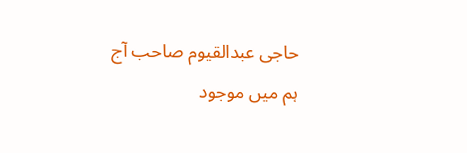حاجی عبدالقیوم صاحب آج ہم میں موجود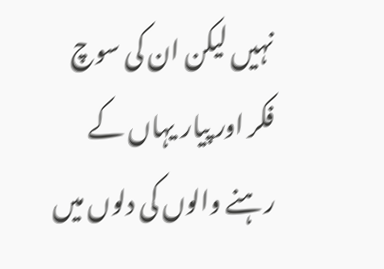نہیں لیکن ان کی سوچ فکر اور پیار یہاں کے رہنے والوں کی دلوں میں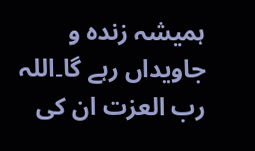ہمیشہ زندہ و جاویداں رہے گا۔اللہ رب العزت ان کی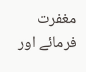مغفرت فرمائے اور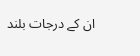ان کے درجات بلند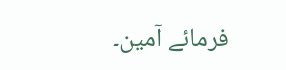فرمائے آمین۔